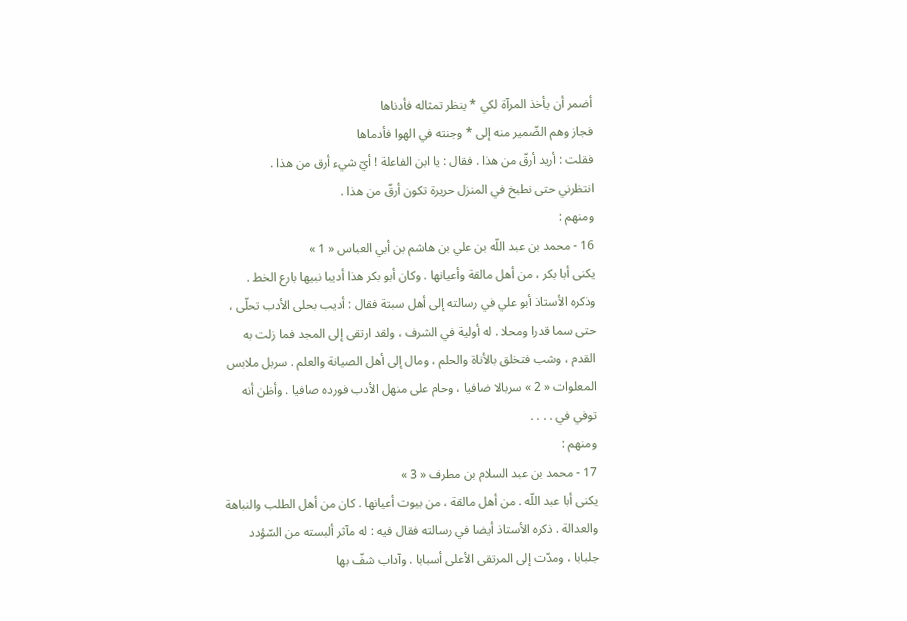أضمر أن يأخذ المرآة لكي * ينظر تمثاله فأدناها
فجاز وهم الضّمير منه إلى * وجنته في الهوا فأدماها
فقلت : أريد أرقّ من هذا . فقال : يا ابن الفاعلة ! أيّ شيء أرق من هذا .
انتظرني حتى نطبخ في المنزل حريرة تكون أرقّ من هذا .
ومنهم :
16 - محمد بن عبد اللّه بن علي بن هاشم بن أبي العباس « 1 »
يكنى أبا بكر ، من أهل مالقة وأعيانها . وكان أبو بكر هذا أديبا نبيها بارع الخط . وذكره الأستاذ أبو علي في رسالته إلى أهل سبتة فقال : أديب بحلى الأدب تحلّى ، حتى سما قدرا ومحلا . له أولية في الشرف ، ولقد ارتقى إلى المجد فما زلت به القدم ، وشب فتخلق بالأناة والحلم ، ومال إلى أهل الصيانة والعلم . سربل ملابس المعلوات « 2 » سربالا ضافيا ، وحام على منهل الأدب فورده صافيا . وأظن أنه توفي في . . . .
ومنهم :
17 - محمد بن عبد السلام بن مطرف « 3 »
يكنى أبا عبد اللّه . من أهل مالقة ، من بيوت أعيانها . كان من أهل الطلب والنباهة والعدالة . ذكره الأستاذ أيضا في رسالته فقال فيه : له مآثر ألبسته من السّؤدد جلبابا ، ومدّت إلى المرتقى الأعلى أسبابا . وآداب شفّ بها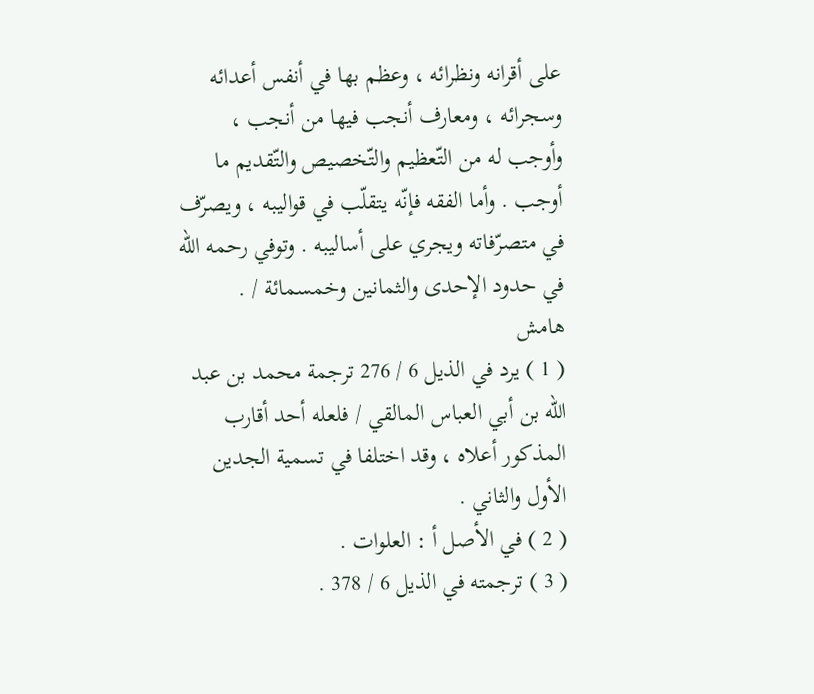على أقرانه ونظرائه ، وعظم بها في أنفس أعدائه وسجرائه ، ومعارف أنجب فيها من أنجب ، وأوجب له من التّعظيم والتّخصيص والتّقديم ما أوجب . وأما الفقه فإنّه يتقلّب في قواليبه ، ويصرّف في متصرّفاته ويجري على أساليبه . وتوفي رحمه اللّه في حدود الإحدى والثمانين وخمسمائة / .
هامش
( 1 ) يرد في الذيل 6 / 276 ترجمة محمد بن عبد اللّه بن أبي العباس المالقي / فلعله أحد أقارب المذكور أعلاه ، وقد اختلفا في تسمية الجدين الأول والثاني .
( 2 ) في الأصل أ : العلوات .
( 3 ) ترجمته في الذيل 6 / 378 .